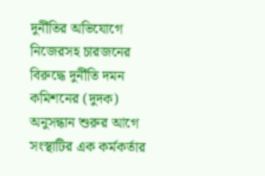দুর্নীতির অভিযোগে নিজেরসহ চারজনের বিরুদ্ধে দুর্নীতি দমন কমিশনের (দুদক) অনুসন্ধান শুরুর আগে সংস্থাটির এক কর্মকর্তার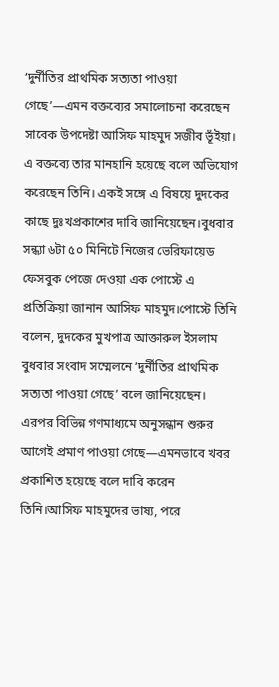‘দুর্নীতির প্রাথমিক সত্যতা পাওয়া গেছে’—এমন বক্তব্যের সমালোচনা করেছেন সাবেক উপদেষ্টা আসিফ মাহমুদ সজীব ভূঁইয়া। এ বক্তব্যে তার মানহানি হয়েছে বলে অভিযোগ করেছেন তিনি। একই সঙ্গে এ বিষয়ে দুদকের কাছে দুঃখপ্রকাশের দাবি জানিয়েছেন।বুধবার সন্ধ্যা ৬টা ৫০ মিনিটে নিজের ভেরিফায়েড ফেসবুক পেজে দেওয়া এক পোস্টে এ প্রতিক্রিয়া জানান আসিফ মাহমুদ।পোস্টে তিনি বলেন, দুদকের মুখপাত্র আক্তারুল ইসলাম বুধবার সংবাদ সম্মেলনে ‘দুর্নীতির প্রাথমিক সত্যতা পাওয়া গেছে’ বলে জানিয়েছেন। এরপর বিভিন্ন গণমাধ্যমে অনুসন্ধান শুরুর আগেই প্রমাণ পাওয়া গেছে—এমনভাবে খবর প্রকাশিত হয়েছে বলে দাবি করেন তিনি।আসিফ মাহমুদের ভাষ্য, পরে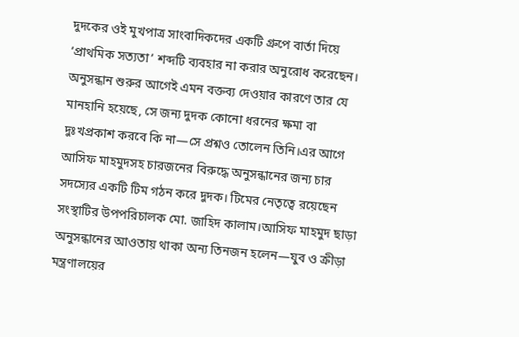দুদকের ওই মুখপাত্র সাংবাদিকদের একটি গ্রুপে বার্তা দিয়ে ‘প্রাথমিক সত্যতা’ শব্দটি ব্যবহার না করার অনুরোধ করেছেন। অনুসন্ধান শুরুর আগেই এমন বক্তব্য দেওয়ার কারণে তার যে মানহানি হয়েছে, সে জন্য দুদক কোনো ধরনের ক্ষমা বা দুঃখপ্রকাশ করবে কি না—সে প্রশ্নও তোলেন তিনি।এর আগে আসিফ মাহমুদসহ চারজনের বিরুদ্ধে অনুসন্ধানের জন্য চার সদস্যের একটি টিম গঠন করে দুদক। টিমের নেতৃত্বে রয়েছেন সংস্থাটির উপপরিচালক মো. জাহিদ কালাম।আসিফ মাহমুদ ছাড়া অনুসন্ধানের আওতায় থাকা অন্য তিনজন হলেন—যুব ও ক্রীড়া মন্ত্রণালয়ের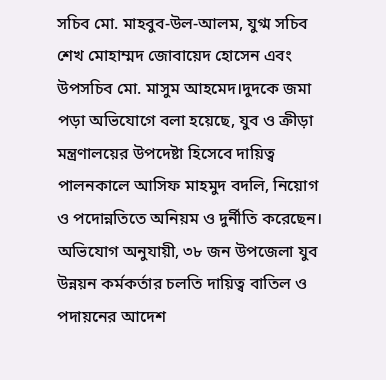সচিব মো. মাহবুব-উল-আলম, যুগ্ম সচিব শেখ মোহাম্মদ জোবায়েদ হোসেন এবং উপসচিব মো. মাসুম আহমেদ।দুদকে জমা পড়া অভিযোগে বলা হয়েছে, যুব ও ক্রীড়া মন্ত্রণালয়ের উপদেষ্টা হিসেবে দায়িত্ব পালনকালে আসিফ মাহমুদ বদলি, নিয়োগ ও পদোন্নতিতে অনিয়ম ও দুর্নীতি করেছেন। অভিযোগ অনুযায়ী, ৩৮ জন উপজেলা যুব উন্নয়ন কর্মকর্তার চলতি দায়িত্ব বাতিল ও পদায়নের আদেশ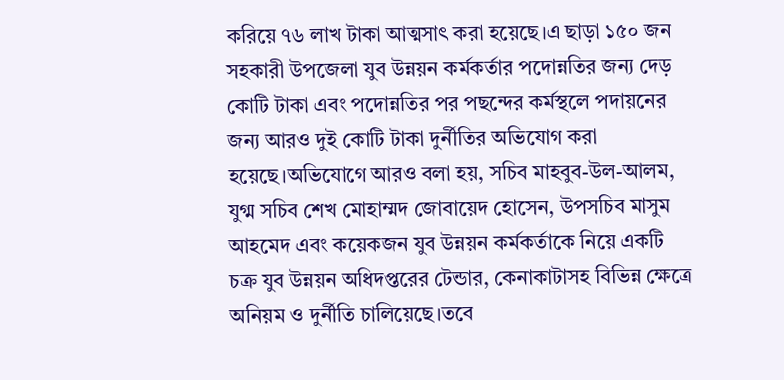করিয়ে ৭৬ লাখ টাকা আত্মসাৎ করা হয়েছে।এ ছাড়া ১৫০ জন সহকারী উপজেলা যুব উন্নয়ন কর্মকর্তার পদোন্নতির জন্য দেড় কোটি টাকা এবং পদোন্নতির পর পছন্দের কর্মস্থলে পদায়নের জন্য আরও দুই কোটি টাকা দুর্নীতির অভিযোগ করা হয়েছে।অভিযোগে আরও বলা হয়, সচিব মাহবুব-উল-আলম, যুগ্ম সচিব শেখ মোহাম্মদ জোবায়েদ হোসেন, উপসচিব মাসুম আহমেদ এবং কয়েকজন যুব উন্নয়ন কর্মকর্তাকে নিয়ে একটি চক্র যুব উন্নয়ন অধিদপ্তরের টেন্ডার, কেনাকাটাসহ বিভিন্ন ক্ষেত্রে অনিয়ম ও দুর্নীতি চালিয়েছে।তবে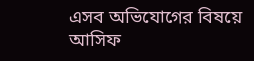এসব অভিযোগের বিষয়ে আসিফ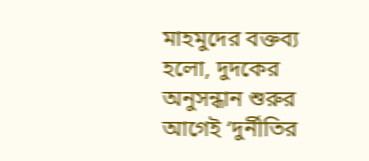মাহমুদের বক্তব্য হলো, দুদকের অনুসন্ধান শুরুর আগেই ‘দুর্নীতির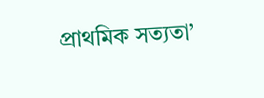প্রাথমিক সত্যতা’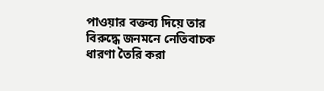পাওয়ার বক্তব্য দিয়ে তার বিরুদ্ধে জনমনে নেতিবাচক ধারণা তৈরি করা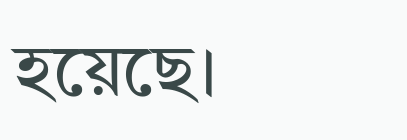হয়েছে।